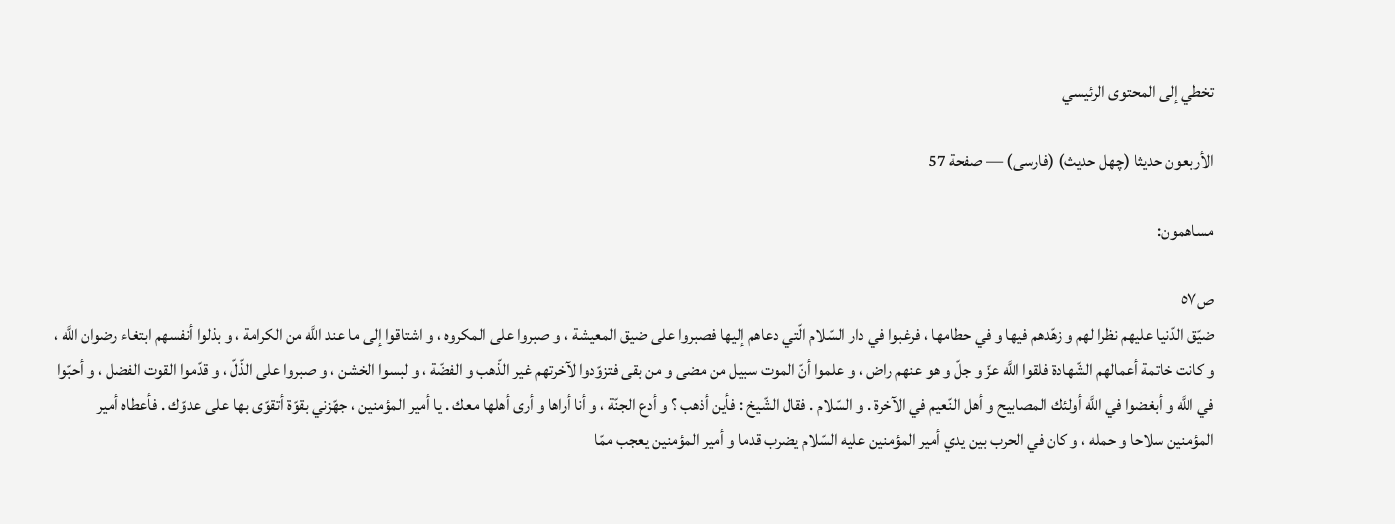تخطي إلى المحتوى الرئيسي

الأربعون حديثا (چهل حديث) (فارسى) — صفحة 57

مساهمون:

ص٥٧
ضيّق الدّنيا عليهم نظرا لهم و زهّدهم فيها و في حطامها ، فرغبوا في دار السّلام الّتي دعاهم إليها فصبروا على ضيق المعيشة ، و صبروا على المكروه ، و اشتاقوا إلى ما عند اللَّه من الكرامة ، و بذلوا أنفسهم ابتغاء رضوان اللَّه ، و كانت خاتمة أعمالهم الشّهادة فلقوا اللَّه عزّ و جلّ و هو عنهم راض ، و علموا أنّ الموت سبيل من مضى و من بقى فتزوّدوا لآخرتهم غير الذّهب و الفضّة ، و لبسوا الخشن ، و صبروا على الذّلّ ، و قدّموا القوت الفضل ، و أحبّوا في اللَّه و أبغضوا في اللَّه أولئك المصابيح و أهل النّعيم في الآخرة . و السّلام . فقال الشّيخ : فأين أذهب ؟ و أدع الجنّة ، و أنا أراها و أرى أهلها معك . يا أمير المؤمنين ، جهّزني بقوّة أتقوّى بها على عدوّك . فأعطاه أمير المؤمنين سلاحا و حمله ، و كان في الحرب بين يدي أمير المؤمنين عليه السّلام يضرب قدما و أمير المؤمنين يعجب ممّا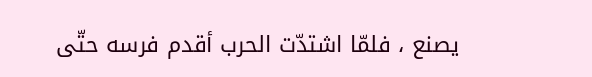يصنع ، فلمّا اشتدّت الحرب أقدم فرسه حتّى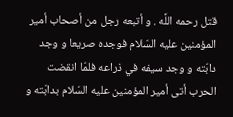قتل رحمه اللَّه . و أتبعه رجل من أصحاب أمير المؤمنين عليه السّلام فوجده صريعا و وجد دابّته و وجد سيفه في ذراعه فلمّا انقضت الحرب أتى أمير المؤمنين عليه السّلام بدابّته و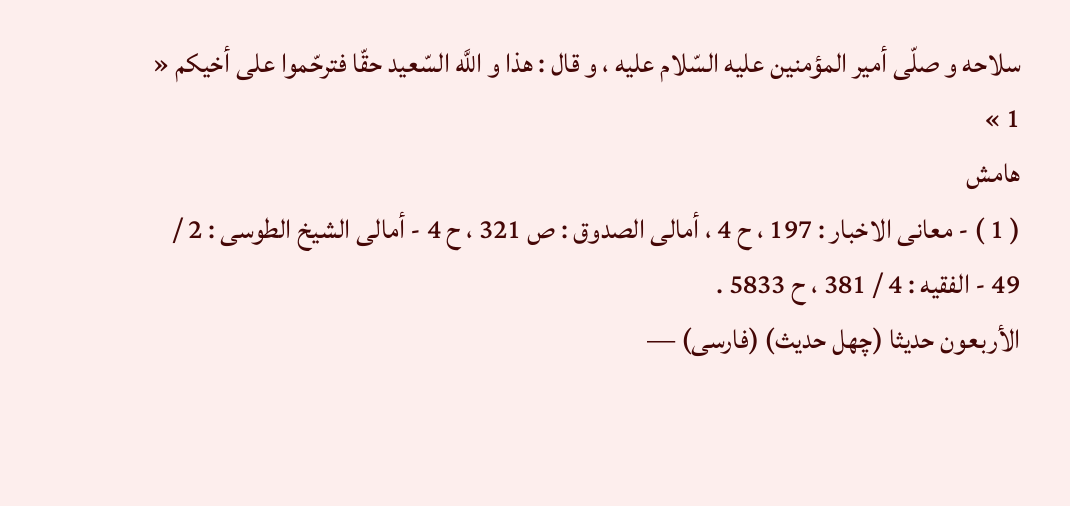سلاحه و صلّى أمير المؤمنين عليه السّلام عليه ، و قال : هذا و اللَّه السّعيد حقّا فترحّموا على أخيكم « 1 »
هامش
( 1 ) - معانى الاخبار : 197 ، ح 4 ، أمالى الصدوق : ص 321 ، ح 4 - أمالى الشيخ الطوسى : 2 / 49 - الفقيه : 4 / 381 ، ح 5833 .
الأربعون حديثا (چهل حديث) (فارسى) —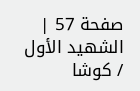صفحة 57 | الشهيد الأول / كوشا